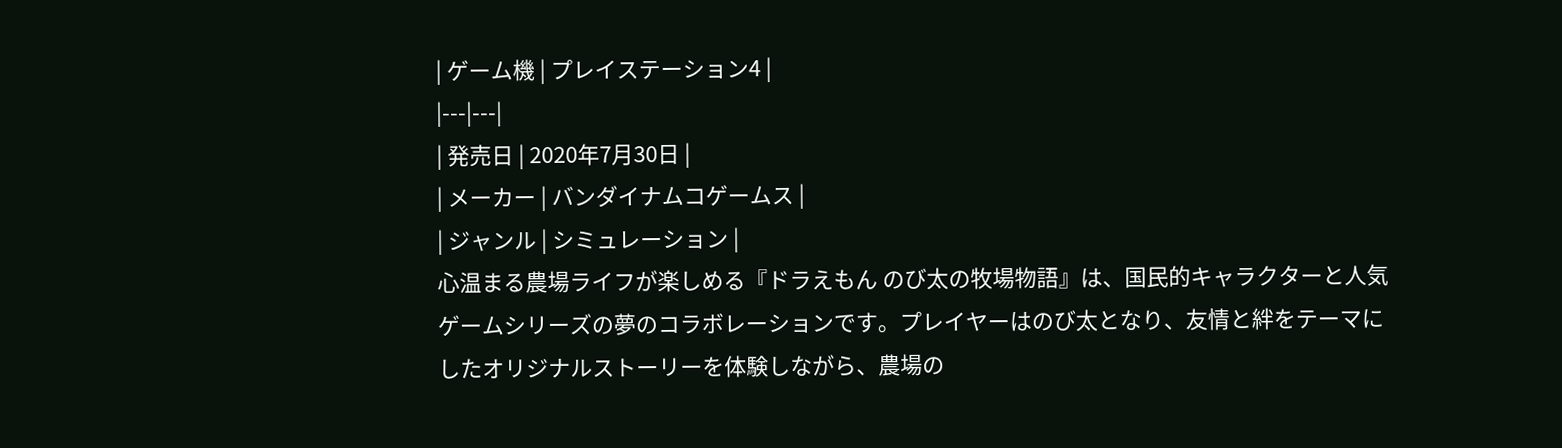| ゲーム機 | プレイステーション4 |
|---|---|
| 発売日 | 2020年7月30日 |
| メーカー | バンダイナムコゲームス |
| ジャンル | シミュレーション |
心温まる農場ライフが楽しめる『ドラえもん のび太の牧場物語』は、国民的キャラクターと人気ゲームシリーズの夢のコラボレーションです。プレイヤーはのび太となり、友情と絆をテーマにしたオリジナルストーリーを体験しながら、農場の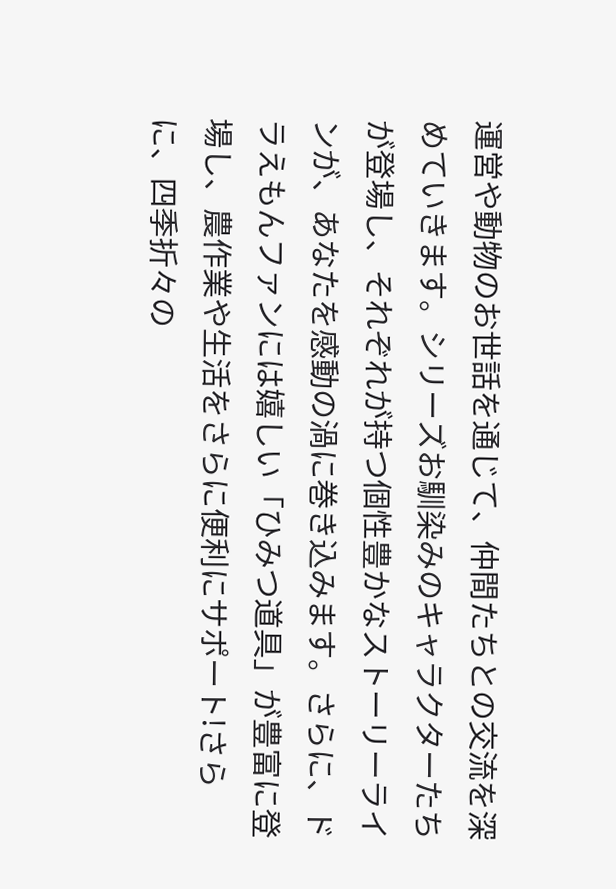運営や動物のお世話を通じて、仲間たちとの交流を深めていきます。シリーズお馴染みのキャラクターたちが登場し、それぞれが持つ個性豊かなストーリーラインが、あなたを感動の渦に巻き込みます。さらに、ドラえもんファンには嬉しい「ひみつ道具」が豊富に登場し、農作業や生活をさらに便利にサポート!さらに、四季折々の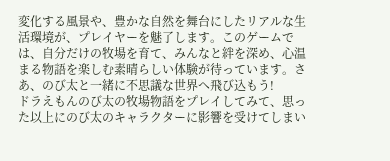変化する風景や、豊かな自然を舞台にしたリアルな生活環境が、プレイヤーを魅了します。このゲームでは、自分だけの牧場を育て、みんなと絆を深め、心温まる物語を楽しむ素晴らしい体験が待っています。さあ、のび太と一緒に不思議な世界へ飛び込もう!
ドラえもんのび太の牧場物語をプレイしてみて、思った以上にのび太のキャラクターに影響を受けてしまい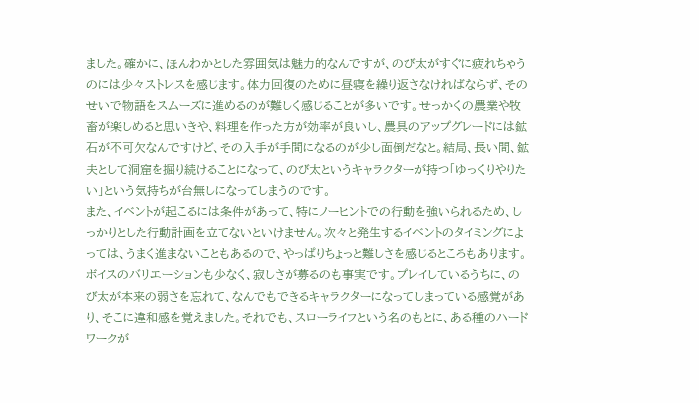ました。確かに、ほんわかとした雰囲気は魅力的なんですが、のび太がすぐに疲れちゃうのには少々ストレスを感じます。体力回復のために昼寝を繰り返さなければならず、そのせいで物語をスムーズに進めるのが難しく感じることが多いです。せっかくの農業や牧畜が楽しめると思いきや、料理を作った方が効率が良いし、農具のアップグレードには鉱石が不可欠なんですけど、その入手が手間になるのが少し面倒だなと。結局、長い間、鉱夫として洞窟を掘り続けることになって、のび太というキャラクターが持つ「ゆっくりやりたい」という気持ちが台無しになってしまうのです。
また、イベントが起こるには条件があって、特にノーヒントでの行動を強いられるため、しっかりとした行動計画を立てないといけません。次々と発生するイベントのタイミングによっては、うまく進まないこともあるので、やっぱりちょっと難しさを感じるところもあります。ボイスのバリエーションも少なく、寂しさが募るのも事実です。プレイしているうちに、のび太が本来の弱さを忘れて、なんでもできるキャラクターになってしまっている感覚があり、そこに違和感を覚えました。それでも、スローライフという名のもとに、ある種のハードワークが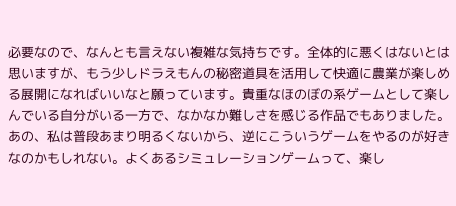必要なので、なんとも言えない複雑な気持ちです。全体的に悪くはないとは思いますが、もう少しドラえもんの秘密道具を活用して快適に農業が楽しめる展開になればいいなと願っています。貴重なほのぼの系ゲームとして楽しんでいる自分がいる一方で、なかなか難しさを感じる作品でもありました。
あの、私は普段あまり明るくないから、逆にこういうゲームをやるのが好きなのかもしれない。よくあるシミュレーションゲームって、楽し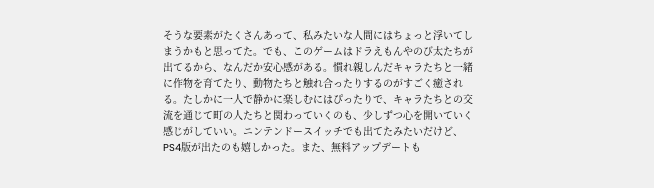そうな要素がたくさんあって、私みたいな人間にはちょっと浮いてしまうかもと思ってた。でも、このゲームはドラえもんやのび太たちが出てるから、なんだか安心感がある。慣れ親しんだキャラたちと一緒に作物を育てたり、動物たちと触れ合ったりするのがすごく癒される。たしかに一人で静かに楽しむにはぴったりで、キャラたちとの交流を通じて町の人たちと関わっていくのも、少しずつ心を開いていく感じがしていい。ニンテンドースイッチでも出てたみたいだけど、PS4版が出たのも嬉しかった。また、無料アップデートも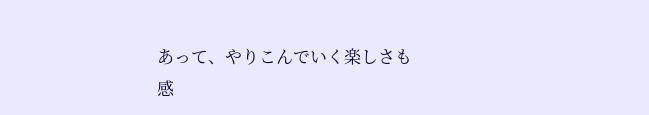あって、やりこんでいく楽しさも感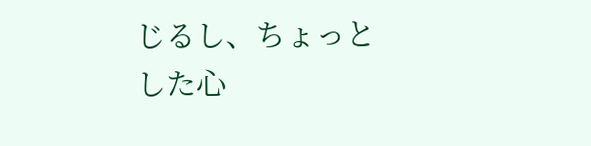じるし、ちょっとした心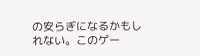の安らぎになるかもしれない。このゲー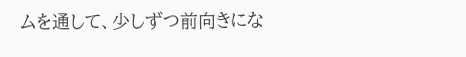ムを通して、少しずつ前向きにな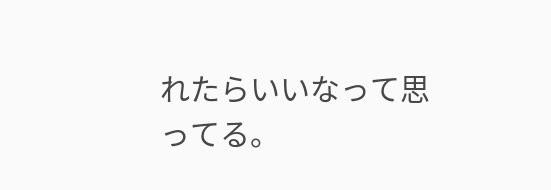れたらいいなって思ってる。